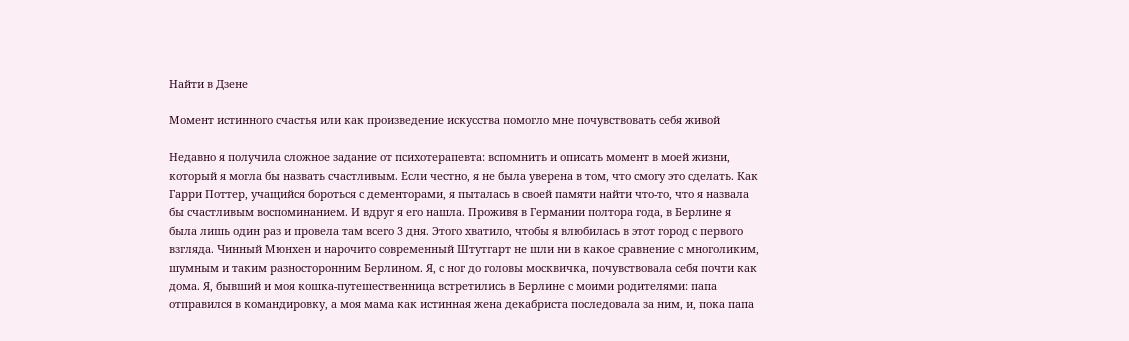Найти в Дзене

Момент истинного счастья или как произведение искусства помогло мне почувствовать себя живой

Недавно я получила сложное задание от психотерапевта: вспомнить и описать момент в моей жизни, который я могла бы назвать счастливым. Если честно, я не была уверена в том, что смогу это сделать. Как Гарри Поттер, учащийся бороться с дементорами, я пыталась в своей памяти найти что-то, что я назвала бы счастливым воспоминанием. И вдруг я его нашла. Проживя в Германии полтора года, в Берлине я была лишь один раз и провела там всего 3 дня. Этого хватило, чтобы я влюбилась в этот город с первого взгляда. Чинный Мюнхен и нарочито современный Штутгарт не шли ни в какое сравнение с многоликим, шумным и таким разносторонним Берлином. Я, с ног до головы москвичка, почувствовала себя почти как дома. Я, бывший и моя кошка-путешественница встретились в Берлине с моими родителями: папа отправился в командировку, а моя мама как истинная жена декабриста последовала за ним, и, пока папа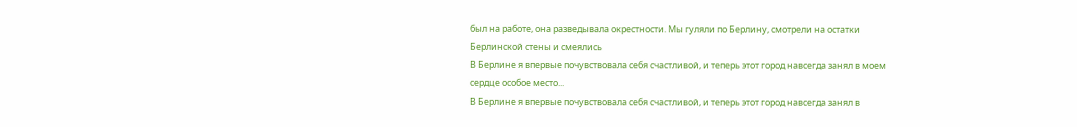был на работе, она разведывала окрестности. Мы гуляли по Берлину, смотрели на остатки Берлинской стены и смеялись
В Берлине я впервые почувствовала себя счастливой, и теперь этот город навсегда занял в моем сердце особое место...
В Берлине я впервые почувствовала себя счастливой, и теперь этот город навсегда занял в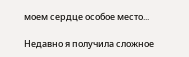моем сердце особое место...

Недавно я получила сложное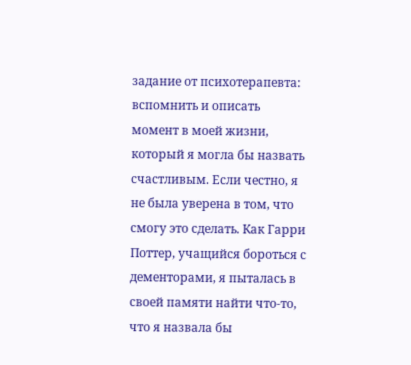задание от психотерапевта: вспомнить и описать момент в моей жизни, который я могла бы назвать счастливым. Если честно, я не была уверена в том, что смогу это сделать. Как Гарри Поттер, учащийся бороться с дементорами, я пыталась в своей памяти найти что-то, что я назвала бы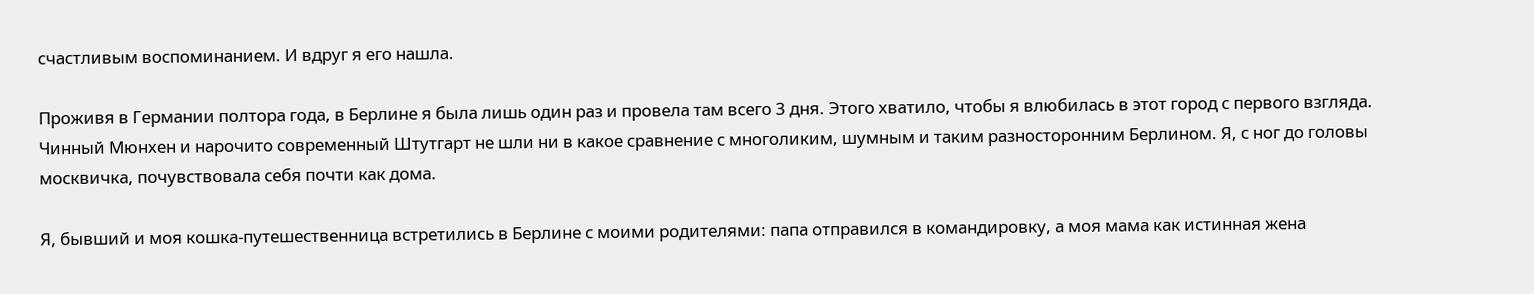счастливым воспоминанием. И вдруг я его нашла.

Проживя в Германии полтора года, в Берлине я была лишь один раз и провела там всего 3 дня. Этого хватило, чтобы я влюбилась в этот город с первого взгляда. Чинный Мюнхен и нарочито современный Штутгарт не шли ни в какое сравнение с многоликим, шумным и таким разносторонним Берлином. Я, с ног до головы москвичка, почувствовала себя почти как дома.

Я, бывший и моя кошка-путешественница встретились в Берлине с моими родителями: папа отправился в командировку, а моя мама как истинная жена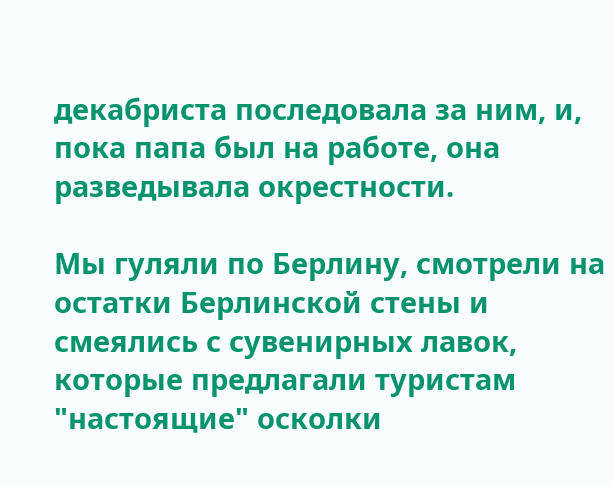декабриста последовала за ним, и, пока папа был на работе, она разведывала окрестности.

Мы гуляли по Берлину, смотрели на остатки Берлинской стены и смеялись с сувенирных лавок, которые предлагали туристам "настоящие" осколки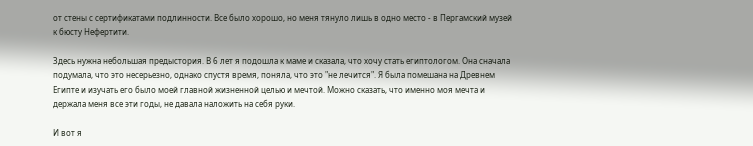от стены с сертификатами подлинности. Все было хорошо, но меня тянуло лишь в одно место - в Пергамский музей к бюсту Нефертити.

Здесь нужна небольшая предыстория. В 6 лет я подошла к маме и сказала, что хочу стать египтологом. Она сначала подумала, что это несерьезно, однако спустя время, поняла, что это "не лечится". Я была помешана на Древнем Египте и изучать его было моей главной жизненной целью и мечтой. Можно сказать, что именно моя мечта и держала меня все эти годы, не давала наложить на себя руки.

И вот я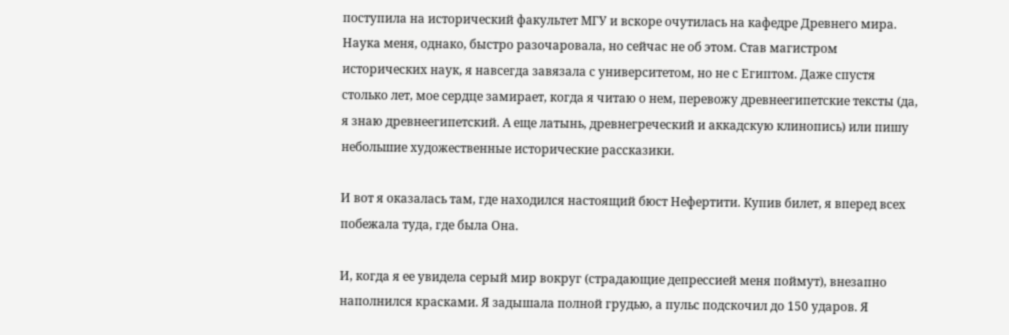поступила на исторический факультет МГУ и вскоре очутилась на кафедре Древнего мира. Наука меня, однако, быстро разочаровала, но сейчас не об этом. Став магистром исторических наук, я навсегда завязала с университетом, но не с Египтом. Даже спустя столько лет, мое сердце замирает, когда я читаю о нем, перевожу древнеегипетские тексты (да, я знаю древнеегипетский. А еще латынь, древнегреческий и аккадскую клинопись) или пишу небольшие художественные исторические рассказики.

И вот я оказалась там, где находился настоящий бюст Нефертити. Купив билет, я вперед всех побежала туда, где была Она.

И, когда я ее увидела серый мир вокруг (страдающие депрессией меня поймут), внезапно наполнился красками. Я задышала полной грудью, а пульс подскочил до 150 ударов. Я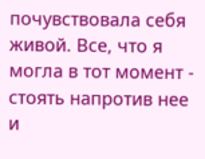почувствовала себя живой. Все, что я могла в тот момент - стоять напротив нее и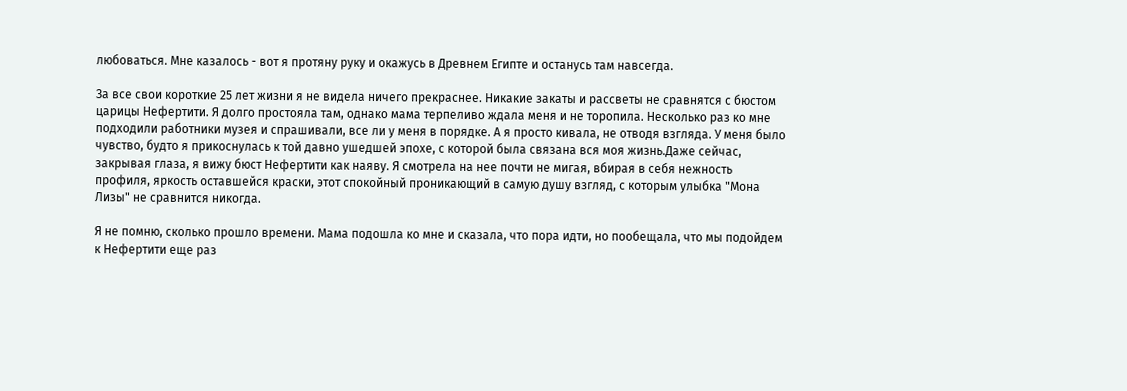любоваться. Мне казалось - вот я протяну руку и окажусь в Древнем Египте и останусь там навсегда.

За все свои короткие 25 лет жизни я не видела ничего прекраснее. Никакие закаты и рассветы не сравнятся с бюстом царицы Нефертити. Я долго простояла там, однако мама терпеливо ждала меня и не торопила. Несколько раз ко мне подходили работники музея и спрашивали, все ли у меня в порядке. А я просто кивала, не отводя взгляда. У меня было чувство, будто я прикоснулась к той давно ушедшей эпохе, с которой была связана вся моя жизнь.Даже сейчас, закрывая глаза, я вижу бюст Нефертити как наяву. Я смотрела на нее почти не мигая, вбирая в себя нежность профиля, яркость оставшейся краски, этот спокойный проникающий в самую душу взгляд, с которым улыбка "Мона Лизы" не сравнится никогда.

Я не помню, сколько прошло времени. Мама подошла ко мне и сказала, что пора идти, но пообещала, что мы подойдем к Нефертити еще раз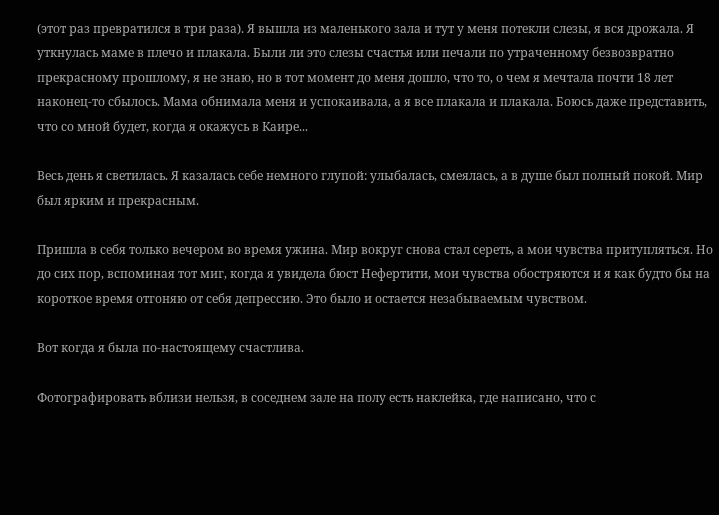(этот раз превратился в три раза). Я вышла из маленького зала и тут у меня потекли слезы, я вся дрожала. Я уткнулась маме в плечо и плакала. Были ли это слезы счастья или печали по утраченному безвозвратно прекрасному прошлому, я не знаю, но в тот момент до меня дошло, что то, о чем я мечтала почти 18 лет наконец-то сбылось. Мама обнимала меня и успокаивала, а я все плакала и плакала. Боюсь даже представить, что со мной будет, когда я окажусь в Каире...

Весь день я светилась. Я казалась себе немного глупой: улыбалась, смеялась, а в душе был полный покой. Мир был ярким и прекрасным.

Пришла в себя только вечером во время ужина. Мир вокруг снова стал сереть, а мои чувства притупляться. Но до сих пор, вспоминая тот миг, когда я увидела бюст Нефертити, мои чувства обостряются и я как будто бы на короткое время отгоняю от себя депрессию. Это было и остается незабываемым чувством.

Вот когда я была по-настоящему счастлива.

Фотографировать вблизи нельзя, в соседнем зале на полу есть наклейка, где написано, что с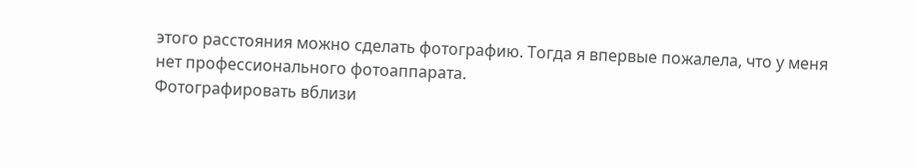этого расстояния можно сделать фотографию. Тогда я впервые пожалела, что у меня нет профессионального фотоаппарата.
Фотографировать вблизи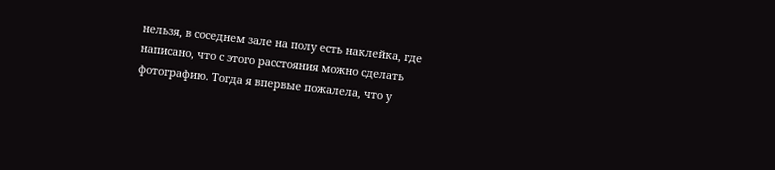нельзя, в соседнем зале на полу есть наклейка, где написано, что с этого расстояния можно сделать фотографию. Тогда я впервые пожалела, что у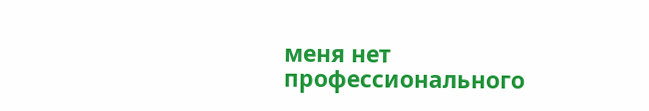меня нет профессионального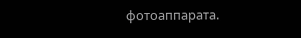фотоаппарата.